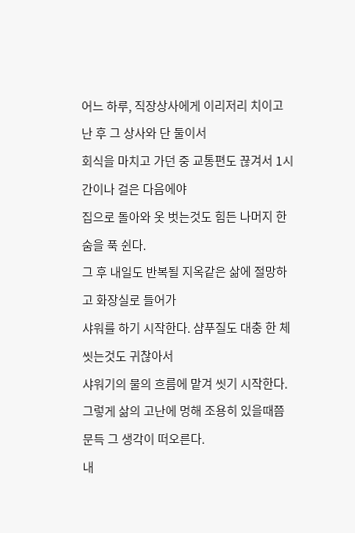어느 하루, 직장상사에게 이리저리 치이고 난 후 그 상사와 단 둘이서
회식을 마치고 가던 중 교통편도 끊겨서 1시간이나 걸은 다음에야
집으로 돌아와 옷 벗는것도 힘든 나머지 한 숨을 푹 쉰다.
그 후 내일도 반복될 지옥같은 삶에 절망하고 화장실로 들어가
샤워를 하기 시작한다. 샴푸질도 대충 한 체 씻는것도 귀찮아서
샤워기의 물의 흐름에 맡겨 씻기 시작한다.
그렇게 삶의 고난에 멍해 조용히 있을때쯤 문득 그 생각이 떠오른다.
내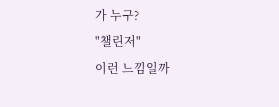가 누구?
"챌린저"
이런 느낌일까